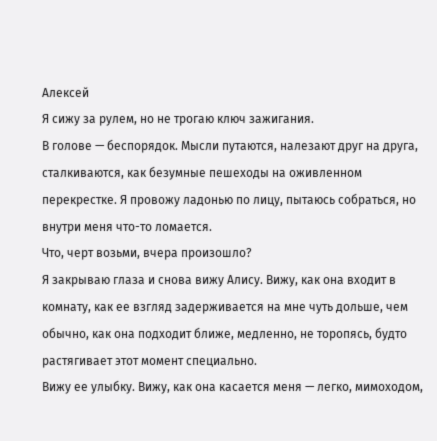Алексей
Я сижу за рулем, но не трогаю ключ зажигания.
В голове — беспорядок. Мысли путаются, налезают друг на друга, сталкиваются, как безумные пешеходы на оживленном перекрестке. Я провожу ладонью по лицу, пытаюсь собраться, но внутри меня что-то ломается.
Что, черт возьми, вчера произошло?
Я закрываю глаза и снова вижу Алису. Вижу, как она входит в комнату, как ее взгляд задерживается на мне чуть дольше, чем обычно, как она подходит ближе, медленно, не торопясь, будто растягивает этот момент специально.
Вижу ее улыбку. Вижу, как она касается меня — легко, мимоходом,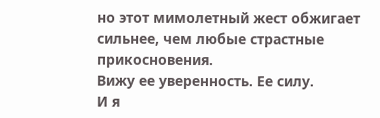но этот мимолетный жест обжигает сильнее, чем любые страстные прикосновения.
Вижу ее уверенность. Ее силу.
И я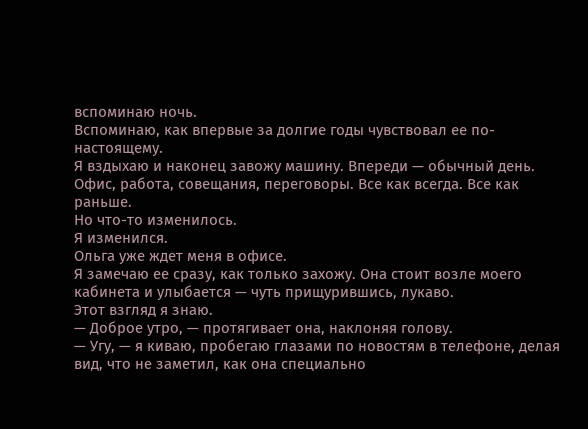вспоминаю ночь.
Вспоминаю, как впервые за долгие годы чувствовал ее по-настоящему.
Я вздыхаю и наконец завожу машину. Впереди — обычный день. Офис, работа, совещания, переговоры. Все как всегда. Все как раньше.
Но что-то изменилось.
Я изменился.
Ольга уже ждет меня в офисе.
Я замечаю ее сразу, как только захожу. Она стоит возле моего кабинета и улыбается — чуть прищурившись, лукаво.
Этот взгляд я знаю.
— Доброе утро, — протягивает она, наклоняя голову.
— Угу, — я киваю, пробегаю глазами по новостям в телефоне, делая вид, что не заметил, как она специально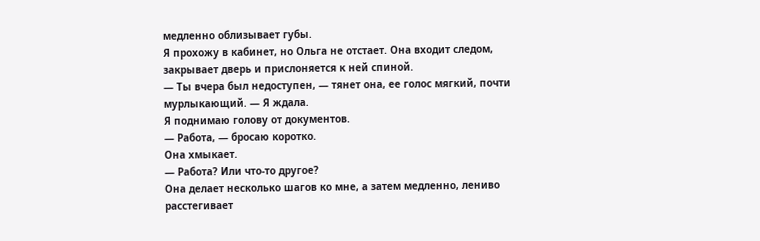медленно облизывает губы.
Я прохожу в кабинет, но Ольга не отстает. Она входит следом, закрывает дверь и прислоняется к ней спиной.
— Ты вчера был недоступен, — тянет она, ее голос мягкий, почти мурлыкающий. — Я ждала.
Я поднимаю голову от документов.
— Работа, — бросаю коротко.
Она хмыкает.
— Работа? Или что-то другое?
Она делает несколько шагов ко мне, а затем медленно, лениво расстегивает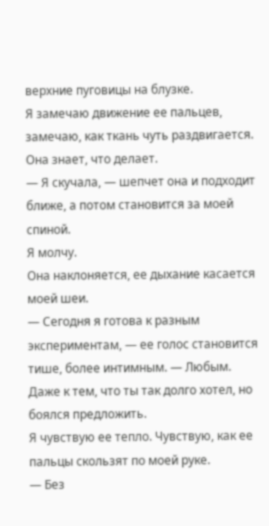верхние пуговицы на блузке.
Я замечаю движение ее пальцев, замечаю, как ткань чуть раздвигается.
Она знает, что делает.
— Я скучала, — шепчет она и подходит ближе, а потом становится за моей спиной.
Я молчу.
Она наклоняется, ее дыхание касается моей шеи.
— Сегодня я готова к разным экспериментам, — ее голос становится тише, более интимным. — Любым. Даже к тем, что ты так долго хотел, но боялся предложить.
Я чувствую ее тепло. Чувствую, как ее пальцы скользят по моей руке.
— Без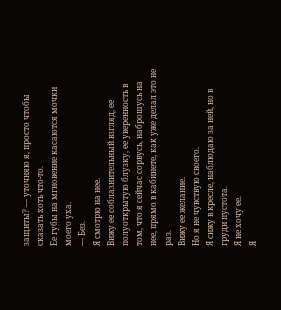защиты? — уточняю я, просто чтобы сказать хоть что-то.
Ее губы на мгновение касаются мочки моего уха.
— Без.
Я смотрю на нее.
Вижу ее соблазнительный взгляд, ее полуоткрытую блузку, ее уверенность в том, что я сейчас сорвусь, наброшусь на нее, прямо в кабинете, как уже делал это не раз.
Вижу ее желание.
Но я не чувствую своего.
Я сижу в кресле, наблюдаю за ней, но в груди пустота.
Я не хочу ее.
Я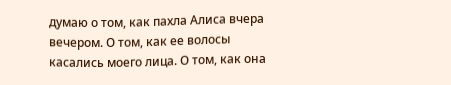думаю о том, как пахла Алиса вчера вечером. О том, как ее волосы касались моего лица. О том, как она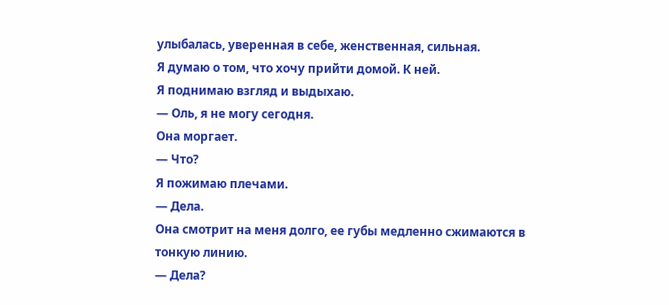улыбалась, уверенная в себе, женственная, сильная.
Я думаю о том, что хочу прийти домой. К ней.
Я поднимаю взгляд и выдыхаю.
— Оль, я не могу сегодня.
Она моргает.
— Что?
Я пожимаю плечами.
— Дела.
Она смотрит на меня долго, ее губы медленно сжимаются в тонкую линию.
— Дела?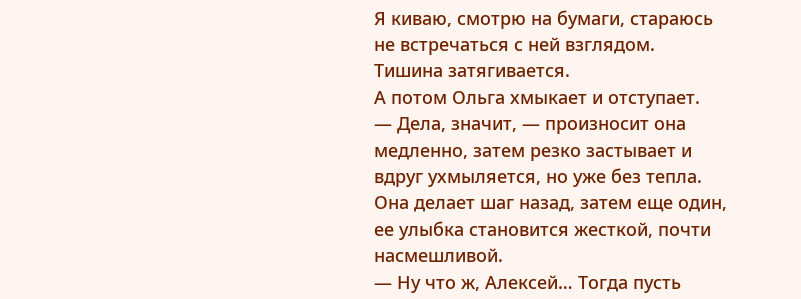Я киваю, смотрю на бумаги, стараюсь не встречаться с ней взглядом.
Тишина затягивается.
А потом Ольга хмыкает и отступает.
— Дела, значит, — произносит она медленно, затем резко застывает и вдруг ухмыляется, но уже без тепла.
Она делает шаг назад, затем еще один, ее улыбка становится жесткой, почти насмешливой.
— Ну что ж, Алексей… Тогда пусть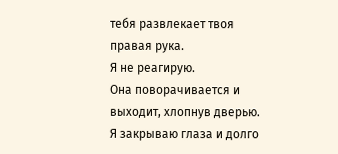тебя развлекает твоя правая рука.
Я не реагирую.
Она поворачивается и выходит, хлопнув дверью.
Я закрываю глаза и долго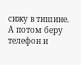сижу в тишине.
А потом беру телефон и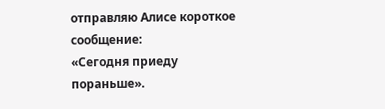отправляю Алисе короткое сообщение:
«Сегодня приеду пораньше».